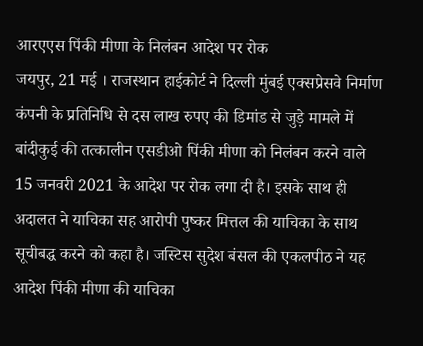आरएएस पिंकी मीणा के निलंबन आदेश पर रोक
जयपुर, 21 मई । राजस्थान हाईकोर्ट ने दिल्ली मुंबई एक्सप्रेसवे निर्माण कंपनी के प्रतिनिधि से दस लाख रुपए की डिमांड से जुड़े मामले में बांदीकुई की तत्कालीन एसडीओ पिंकी मीणा को निलंबन करने वाले 15 जनवरी 2021 के आदेश पर रोक लगा दी है। इसके साथ ही अदालत ने याचिका सह आरोपी पुष्कर मित्तल की याचिका के साथ सूचीबद्ध करने को कहा है। जस्टिस सुदेश बंसल की एकलपीठ ने यह आदेश पिंकी मीणा की याचिका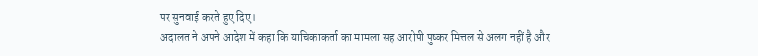पर सुनवाई करते हुए दिए।
अदालत ने अपने आदेश में कहा कि याचिकाकर्ता का मामला सह आरोपी पुष्कर मित्तल से अलग नहीं है और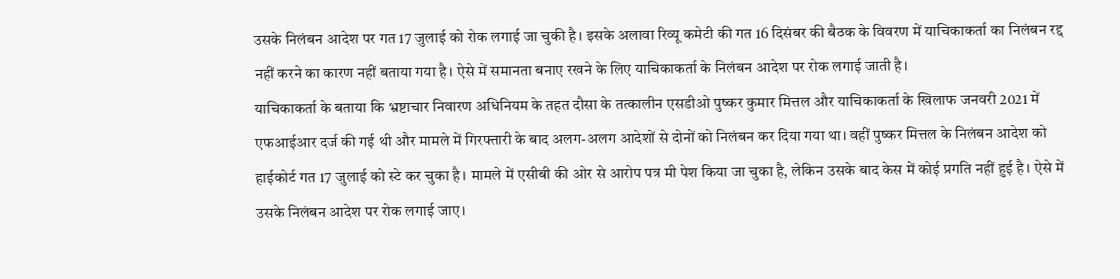उसके निलंबन आदेश पर गत 17 जुलाई को रोक लगाई जा चुकी है। इसके अलावा रिव्यू कमेटी की गत 16 दिसंबर की बैठक के विवरण में याचिकाकर्ता का निलंबन रद्द नहीं करने का कारण नहीं बताया गया है। ऐसे में समानता बनाए रखने के लिए याचिकाकर्ता के निलंबन आदेश पर रोक लगाई जाती है।
याचिकाकर्ता के बताया कि भ्रष्टाचार निवारण अधिनियम के तहत दौसा के तत्कालीन एसडीओ पुष्कर कुमार मित्तल और याचिकाकर्ता के खिलाफ जनवरी 2021 में एफआईआर दर्ज की गई थी और मामले में गिरफ्तारी के बाद अलग-अलग आदेशों से दोनों को निलंबन कर दिया गया था। वहीं पुष्कर मित्तल के निलंबन आदेश को हाईकोर्ट गत 17 जुलाई को स्टे कर चुका है। मामले में एसीबी की ओर से आरोप पत्र मी पेश किया जा चुका है, लेकिन उसके बाद केस में कोई प्रगति नहीं हुई है। ऐसे में उसके निलंबन आदेश पर रोक लगाई जाए।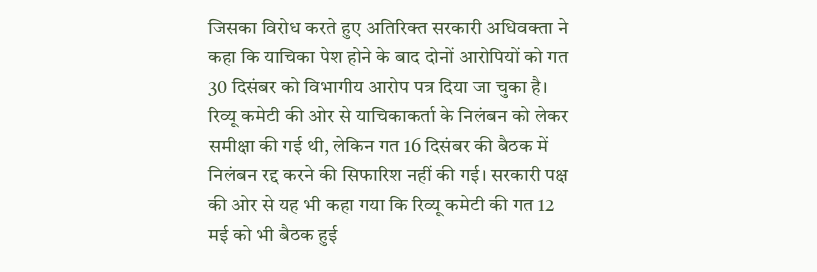जिसका विरोध करते हुए अतिरिक्त सरकारी अधिवक्ता ने कहा कि याचिका पेश होने के बाद दोनों आरोपियों को गत 30 दिसंबर को विभागीय आरोप पत्र दिया जा चुका है। रिव्यू कमेटी की ओर से याचिकाकर्ता के निलंबन को लेकर समीक्षा की गई थी, लेकिन गत 16 दिसंबर की बैठक में निलंबन रद्द करने की सिफारिश नहीं की गई। सरकारी पक्ष की ओर से यह भी कहा गया कि रिव्यू कमेटी की गत 12 मई को भी बैठक हुई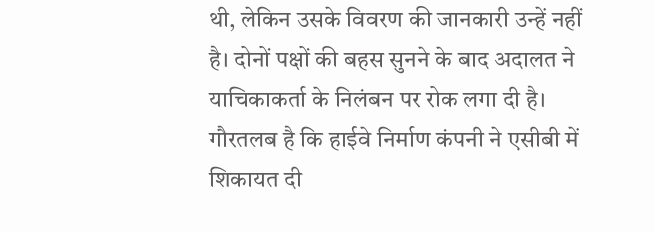थी, लेकिन उसके विवरण की जानकारी उन्हें नहीं है। दोनों पक्षों की बहस सुनने के बाद अदालत ने याचिकाकर्ता के निलंबन पर रोक लगा दी है। गौरतलब है कि हाईवे निर्माण कंपनी ने एसीबी में शिकायत दी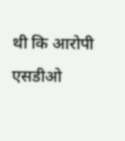थी कि आरोपी एसडीओ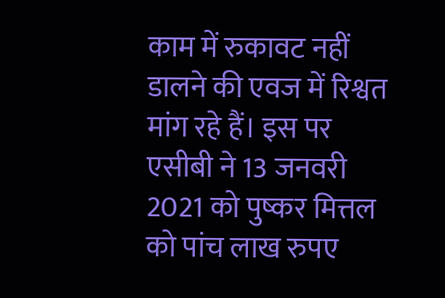काम में रुकावट नहीं डालने की एवज में रिश्वत मांग रहे हैं। इस पर एसीबी ने 13 जनवरी 2021 को पुष्कर मित्तल को पांच लाख रुपए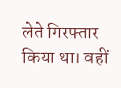लेते गिरफ्तार किया था। वहीं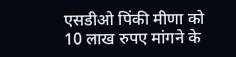एसडीओ पिंकी मीणा को 10 लाख रुपए मांगने के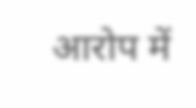आरोप में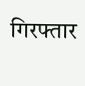गिरफ्तार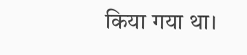किया गया था।